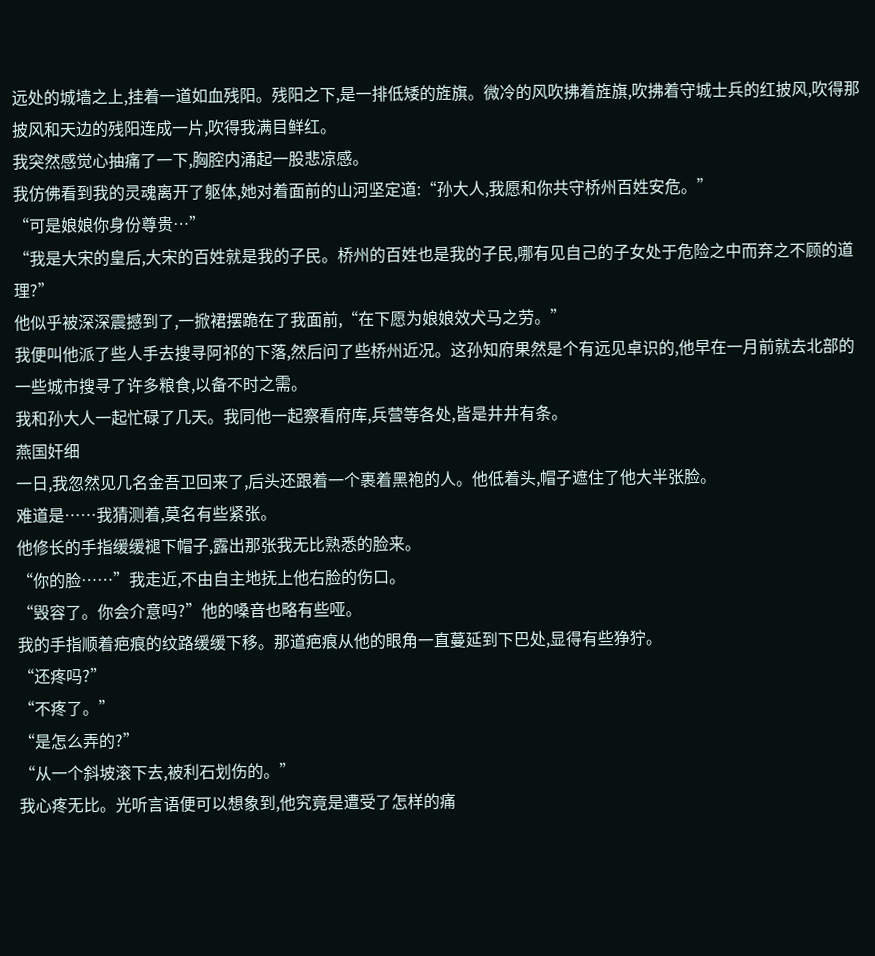远处的城墙之上,挂着一道如血残阳。残阳之下,是一排低矮的旌旗。微冷的风吹拂着旌旗,吹拂着守城士兵的红披风,吹得那披风和天边的残阳连成一片,吹得我满目鲜红。
我突然感觉心抽痛了一下,胸腔内涌起一股悲凉感。
我仿佛看到我的灵魂离开了躯体,她对着面前的山河坚定道:“孙大人,我愿和你共守桥州百姓安危。”
“可是娘娘你身份尊贵…”
“我是大宋的皇后,大宋的百姓就是我的子民。桥州的百姓也是我的子民,哪有见自己的子女处于危险之中而弃之不顾的道理?”
他似乎被深深震撼到了,一掀裙摆跪在了我面前,“在下愿为娘娘效犬马之劳。”
我便叫他派了些人手去搜寻阿祁的下落,然后问了些桥州近况。这孙知府果然是个有远见卓识的,他早在一月前就去北部的一些城市搜寻了许多粮食,以备不时之需。
我和孙大人一起忙碌了几天。我同他一起察看府库,兵营等各处,皆是井井有条。
燕国奸细
一日,我忽然见几名金吾卫回来了,后头还跟着一个裹着黑袍的人。他低着头,帽子遮住了他大半张脸。
难道是……我猜测着,莫名有些紧张。
他修长的手指缓缓褪下帽子,露出那张我无比熟悉的脸来。
“你的脸……”我走近,不由自主地抚上他右脸的伤口。
“毁容了。你会介意吗?”他的嗓音也略有些哑。
我的手指顺着疤痕的纹路缓缓下移。那道疤痕从他的眼角一直蔓延到下巴处,显得有些狰狞。
“还疼吗?”
“不疼了。”
“是怎么弄的?”
“从一个斜坡滚下去,被利石划伤的。”
我心疼无比。光听言语便可以想象到,他究竟是遭受了怎样的痛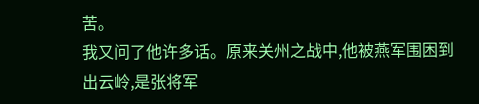苦。
我又问了他许多话。原来关州之战中,他被燕军围困到出云岭,是张将军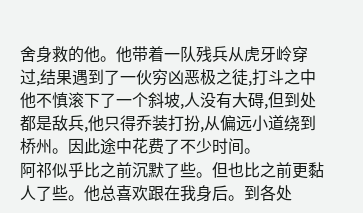舍身救的他。他带着一队残兵从虎牙岭穿过,结果遇到了一伙穷凶恶极之徒,打斗之中他不慎滚下了一个斜坡,人没有大碍,但到处都是敌兵,他只得乔装打扮,从偏远小道绕到桥州。因此途中花费了不少时间。
阿祁似乎比之前沉默了些。但也比之前更黏人了些。他总喜欢跟在我身后。到各处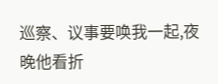巡察、议事要唤我一起,夜晚他看折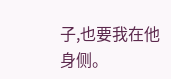子,也要我在他身侧。